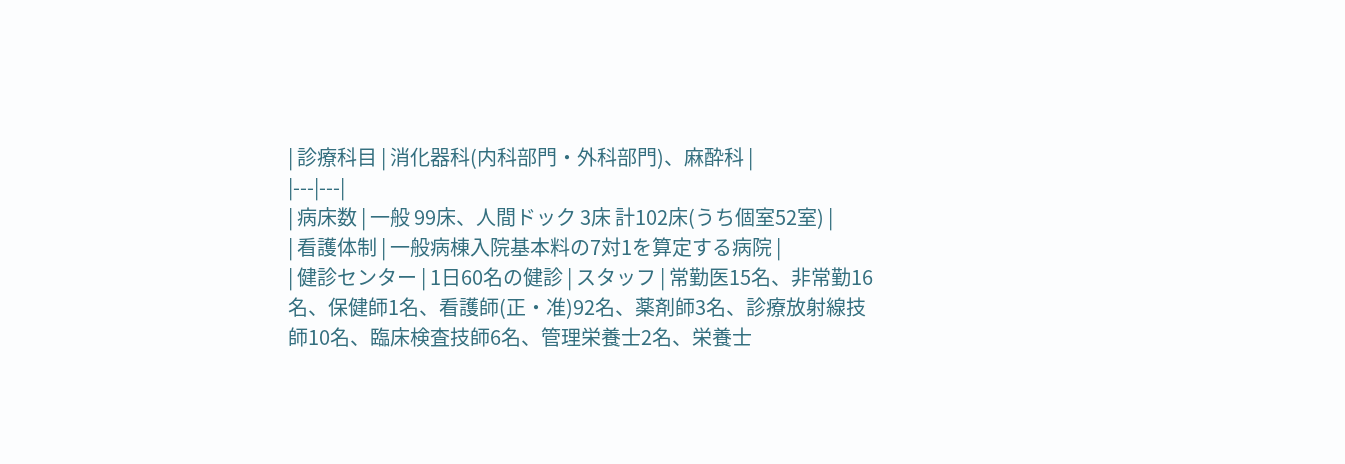| 診療科目 | 消化器科(内科部門・外科部門)、麻酔科 |
|---|---|
| 病床数 | 一般 99床、人間ドック 3床 計102床(うち個室52室) |
| 看護体制 | 一般病棟入院基本料の7対1を算定する病院 |
| 健診センター | 1日60名の健診 | スタッフ | 常勤医15名、非常勤16名、保健師1名、看護師(正・准)92名、薬剤師3名、診療放射線技師10名、臨床検査技師6名、管理栄養士2名、栄養士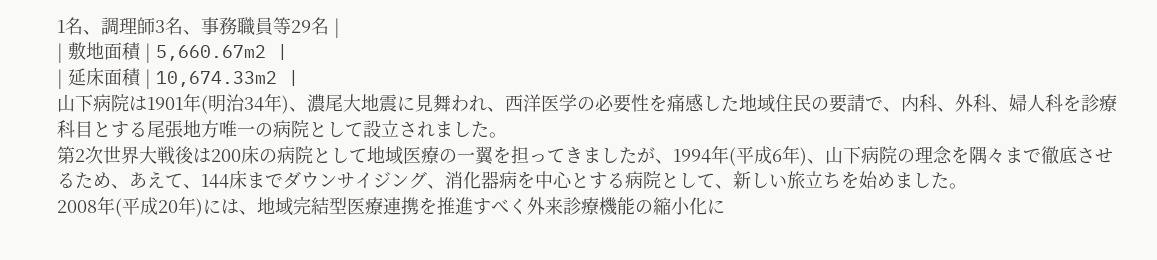1名、調理師3名、事務職員等29名 |
| 敷地面積 | 5,660.67m2 |
| 延床面積 | 10,674.33m2 |
山下病院は1901年(明治34年)、濃尾大地震に見舞われ、西洋医学の必要性を痛感した地域住民の要請で、内科、外科、婦人科を診療科目とする尾張地方唯一の病院として設立されました。
第2次世界大戦後は200床の病院として地域医療の一翼を担ってきましたが、1994年(平成6年)、山下病院の理念を隅々まで徹底させるため、あえて、144床までダウンサイジング、消化器病を中心とする病院として、新しい旅立ちを始めました。
2008年(平成20年)には、地域完結型医療連携を推進すべく外来診療機能の縮小化に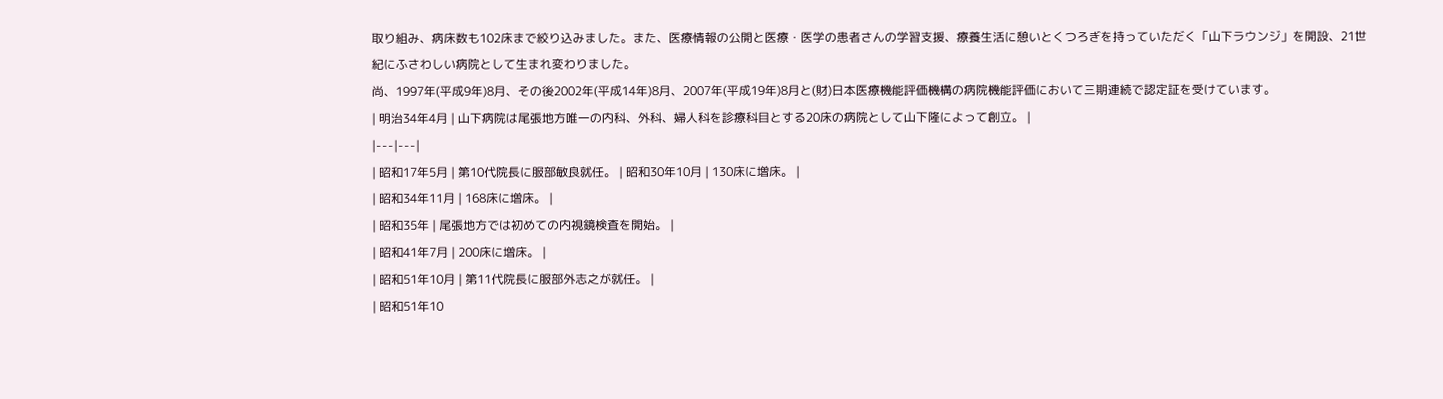取り組み、病床数も102床まで絞り込みました。また、医療情報の公開と医療・医学の患者さんの学習支援、療養生活に憩いとくつろぎを持っていただく「山下ラウンジ」を開設、21世紀にふさわしい病院として生まれ変わりました。
尚、1997年(平成9年)8月、その後2002年(平成14年)8月、2007年(平成19年)8月と(財)日本医療機能評価機構の病院機能評価において三期連続で認定証を受けています。
| 明治34年4月 | 山下病院は尾張地方唯一の内科、外科、婦人科を診療科目とする20床の病院として山下隆によって創立。 |
|---|---|
| 昭和17年5月 | 第10代院長に服部敏良就任。 | 昭和30年10月 | 130床に増床。 |
| 昭和34年11月 | 168床に増床。 |
| 昭和35年 | 尾張地方では初めての内視鏡検査を開始。 |
| 昭和41年7月 | 200床に増床。 |
| 昭和51年10月 | 第11代院長に服部外志之が就任。 |
| 昭和51年10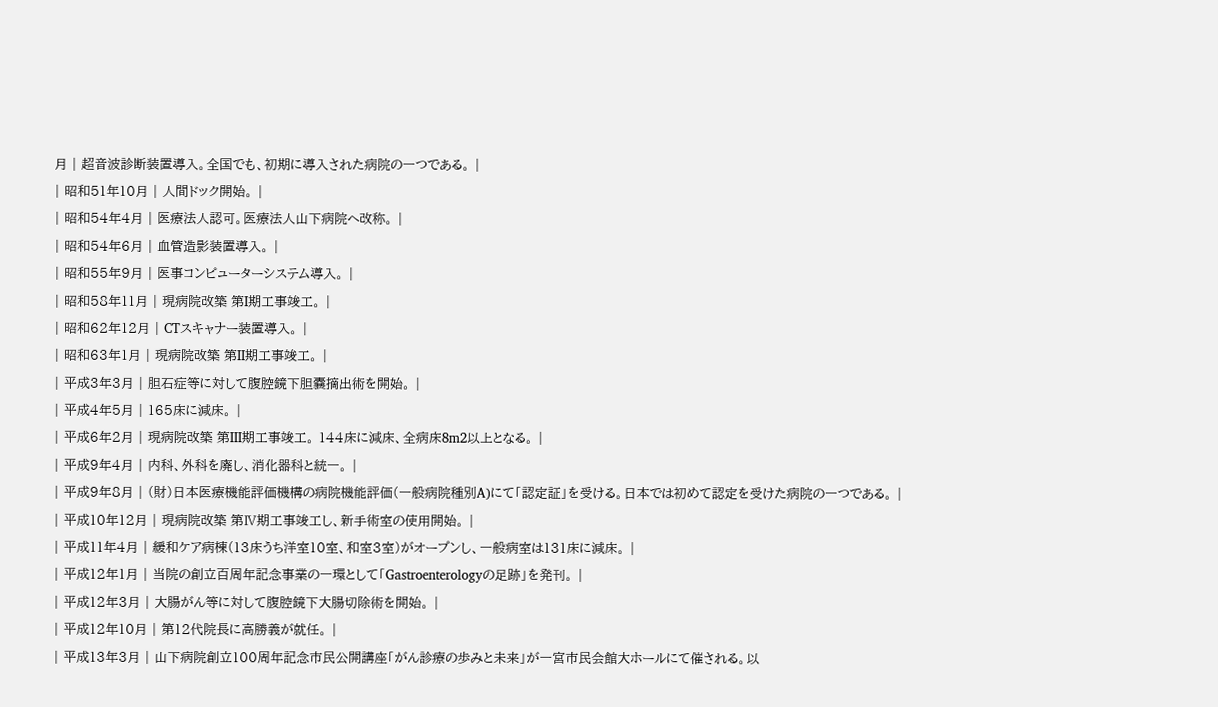月 | 超音波診断装置導入。全国でも、初期に導入された病院の一つである。 |
| 昭和51年10月 | 人間ドック開始。 |
| 昭和54年4月 | 医療法人認可。医療法人山下病院へ改称。 |
| 昭和54年6月 | 血管造影装置導入。 |
| 昭和55年9月 | 医事コンピューターシステム導入。 |
| 昭和58年11月 | 現病院改築 第I期工事竣工。 |
| 昭和62年12月 | CTスキャナー装置導入。 |
| 昭和63年1月 | 現病院改築 第II期工事竣工。 |
| 平成3年3月 | 胆石症等に対して腹腔鏡下胆嚢摘出術を開始。 |
| 平成4年5月 | 165床に減床。 |
| 平成6年2月 | 現病院改築 第III期工事竣工。 144床に減床、全病床8m2以上となる。 |
| 平成9年4月 | 内科、外科を廃し、消化器科と統一。 |
| 平成9年8月 | (財)日本医療機能評価機構の病院機能評価(一般病院種別A)にて「認定証」を受ける。日本では初めて認定を受けた病院の一つである。 |
| 平成10年12月 | 現病院改築 第Ⅳ期工事竣工し、新手術室の使用開始。 |
| 平成11年4月 | 緩和ケア病棟(13床うち洋室10室、和室3室)がオープンし、一般病室は131床に減床。 |
| 平成12年1月 | 当院の創立百周年記念事業の一環として「Gastroenterologyの足跡」を発刊。 |
| 平成12年3月 | 大腸がん等に対して腹腔鏡下大腸切除術を開始。 |
| 平成12年10月 | 第12代院長に高勝義が就任。 |
| 平成13年3月 | 山下病院創立100周年記念市民公開講座「がん診療の歩みと未来」が一宮市民会館大ホールにて催される。以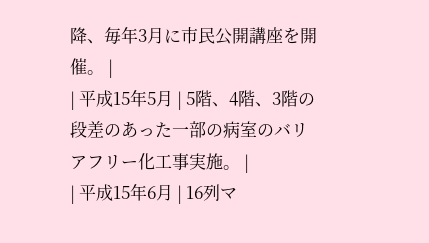降、毎年3月に市民公開講座を開催。 |
| 平成15年5月 | 5階、4階、3階の段差のあった一部の病室のバリアフリー化工事実施。 |
| 平成15年6月 | 16列マ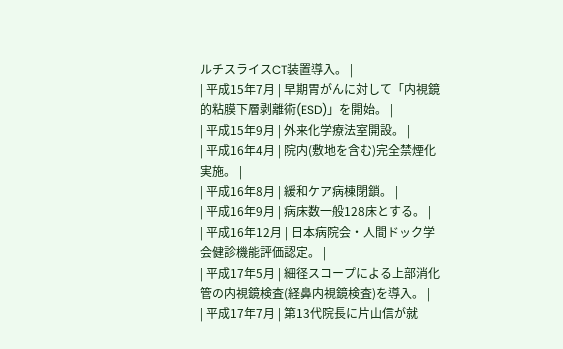ルチスライスCT装置導入。 |
| 平成15年7月 | 早期胃がんに対して「内視鏡的粘膜下層剥離術(ESD)」を開始。 |
| 平成15年9月 | 外来化学療法室開設。 |
| 平成16年4月 | 院内(敷地を含む)完全禁煙化実施。 |
| 平成16年8月 | 緩和ケア病棟閉鎖。 |
| 平成16年9月 | 病床数一般128床とする。 |
| 平成16年12月 | 日本病院会・人間ドック学会健診機能評価認定。 |
| 平成17年5月 | 細径スコープによる上部消化管の内視鏡検査(経鼻内視鏡検査)を導入。 |
| 平成17年7月 | 第13代院長に片山信が就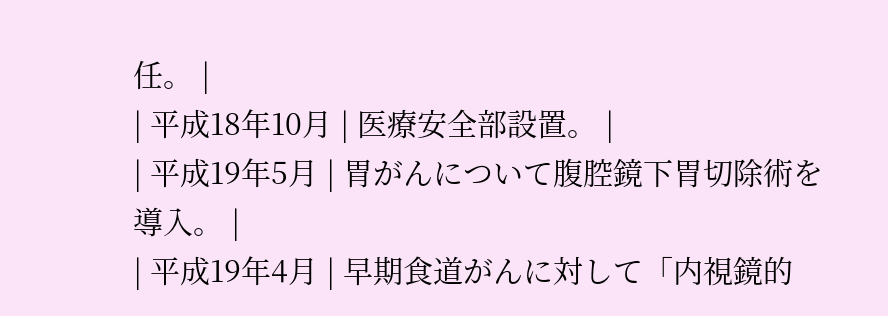任。 |
| 平成18年10月 | 医療安全部設置。 |
| 平成19年5月 | 胃がんについて腹腔鏡下胃切除術を導入。 |
| 平成19年4月 | 早期食道がんに対して「内視鏡的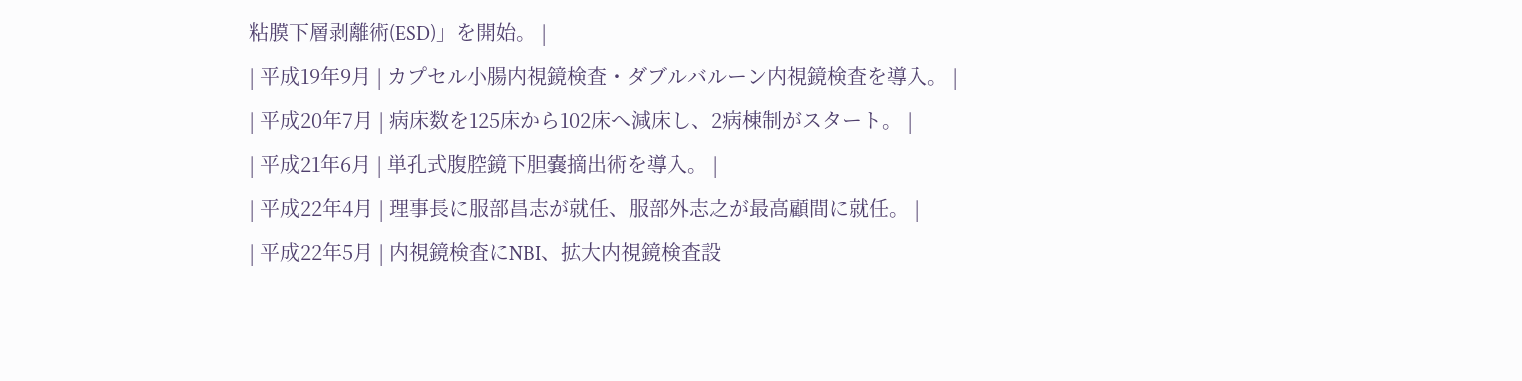粘膜下層剥離術(ESD)」を開始。 |
| 平成19年9月 | カプセル小腸内視鏡検査・ダブルバルーン内視鏡検査を導入。 |
| 平成20年7月 | 病床数を125床から102床へ減床し、2病棟制がスタート。 |
| 平成21年6月 | 単孔式腹腔鏡下胆嚢摘出術を導入。 |
| 平成22年4月 | 理事長に服部昌志が就任、服部外志之が最高顧間に就任。 |
| 平成22年5月 | 内視鏡検査にNBI、拡大内視鏡検査設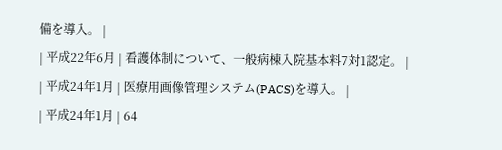備を導入。 |
| 平成22年6月 | 看護体制について、一般病棟入院基本料7対1認定。 |
| 平成24年1月 | 医療用画像管理システム(PACS)を導入。 |
| 平成24年1月 | 64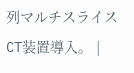列マルチスライスCT装置導入。 |